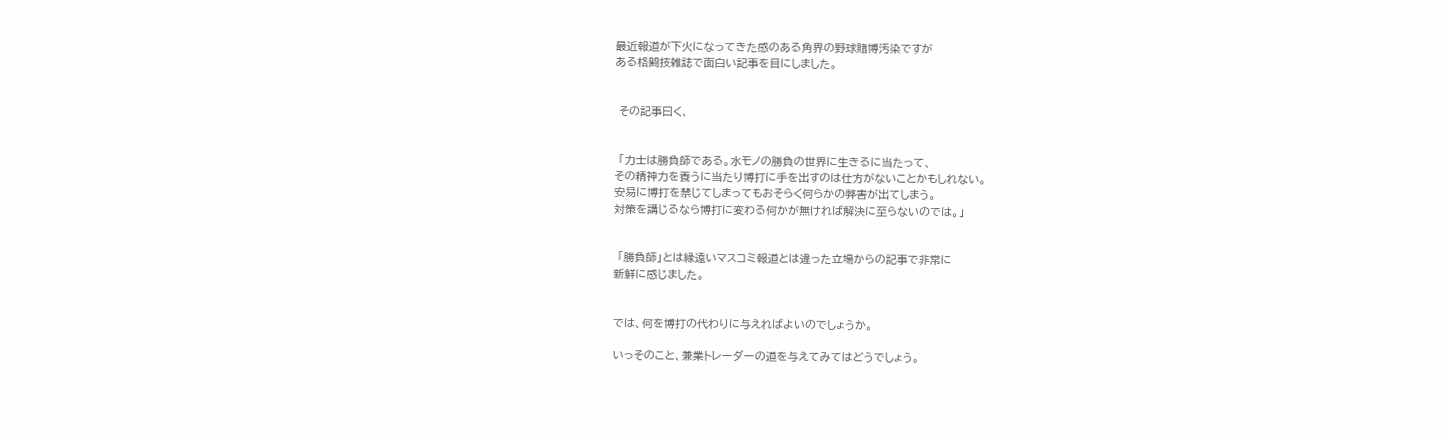最近報道が下火になってきた感のある角界の野球賭博汚染ですが
ある格闘技雑誌で面白い記事を目にしました。


 その記事曰く、


 「力士は勝負師である。水モノの勝負の世界に生きるに当たって、
その精神力を養うに当たり博打に手を出すのは仕方がないことかもしれない。
安易に博打を禁じてしまってもおそらく何らかの弊害が出てしまう。
対策を講じるなら博打に変わる何かが無ければ解決に至らないのでは。」


 「勝負師」とは縁遠いマスコミ報道とは違った立場からの記事で非常に
新鮮に感じました。


では、何を博打の代わりに与えればよいのでしょうか。

いっそのこと、兼業トレーダーの道を与えてみてはどうでしょう。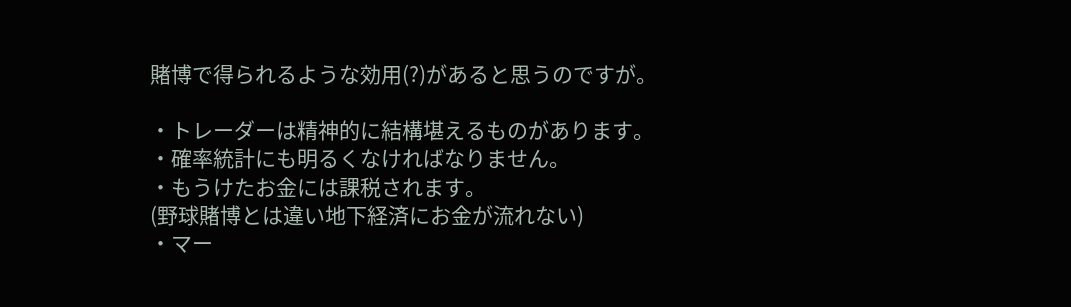賭博で得られるような効用(?)があると思うのですが。

・トレーダーは精神的に結構堪えるものがあります。
・確率統計にも明るくなければなりません。
・もうけたお金には課税されます。
(野球賭博とは違い地下経済にお金が流れない)
・マー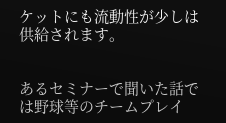ケットにも流動性が少しは供給されます。


あるセミナーで聞いた話では野球等のチームプレイ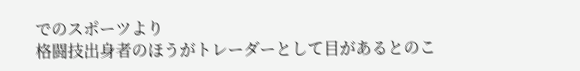でのスポーツより
格闘技出身者のほうがトレーダーとして目があるとのこ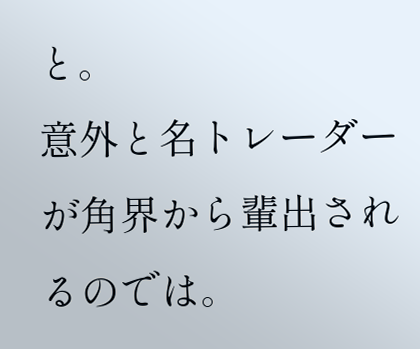と。
意外と名トレーダーが角界から輩出されるのでは。